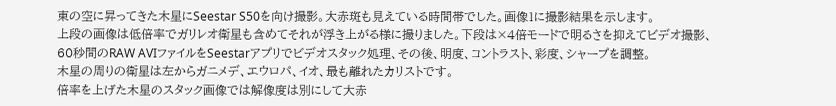東の空に昇ってきた木星にSeestar S50を向け撮影。大赤斑も見えている時間帯でした。画像1に撮影結果を示します。
上段の画像は低倍率でガリレオ衛星も含めてそれが浮き上がる様に撮りました。下段は×4倍モードで明るさを抑えてビデオ撮影、60秒間のRAW AVIファイルをSeestarアプリでビデオスタック処理、その後、明度、コントラスト、彩度、シャープを調整。
木星の周りの衛星は左からガニメデ、エウロパ、イオ、最も離れたカリストです。
倍率を上げた木星のスタック画像では解像度は別にして大赤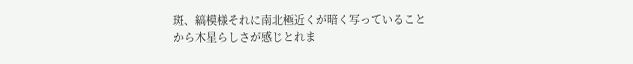斑、縞模様それに南北極近くが暗く写っていることから木星らしさが感じとれま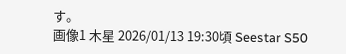す。
画像1 木星 2026/01/13 19:30頃 Seestar S50